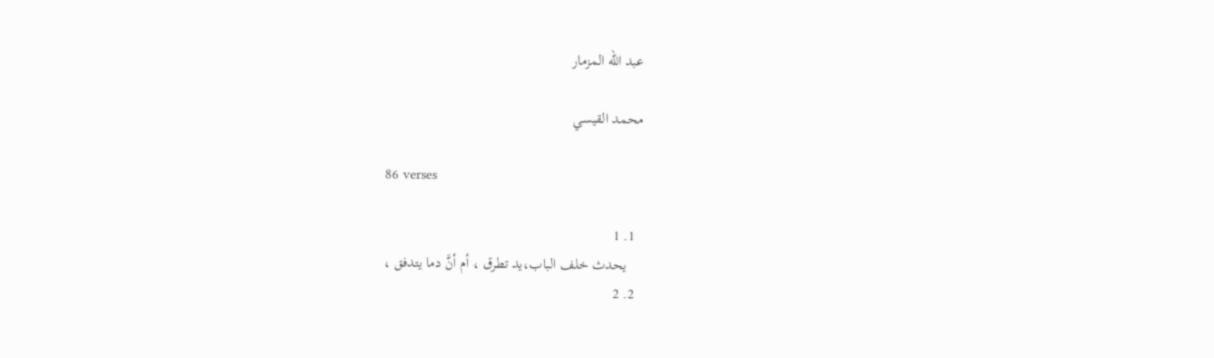عبد الله المزمار

محمد القيسي

86 verses

  1. 1
    يحدث خلف الباب،يد تطرق ، أم أنَّ دما يتدفق ،
  2. 2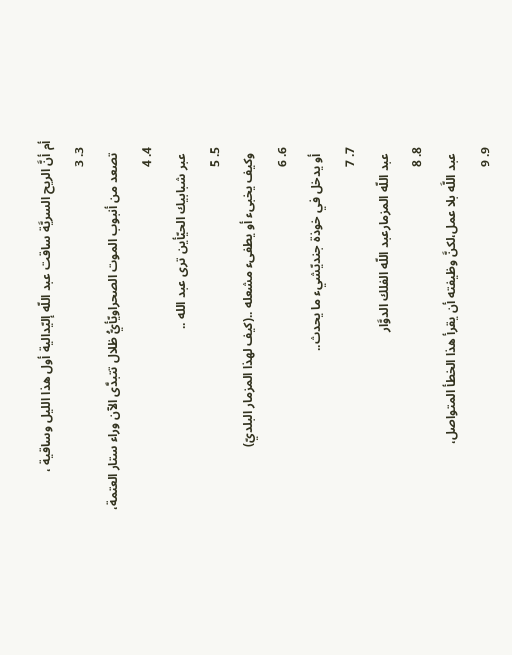أم أنَّ الريح السريَّة ساقت عبد اللّه إليّدالية أول هذا الليل وساقية ،
  3. 3
    تصعد من أنبوب الموت الصحراويّأيُّ ظلال تتبدَّى الآن وراء ستار العتمة،
  4. 4
    عبر شبابيك الحيّأين ترى عبد الله ..
  5. 5
    وكيف يخبىء أو يطفىء مشعله ..(كيف لهذا المزمار البلديّ)
  6. 6
    أو يدخل في خوذة جنديّشيء ما يحدث..
  7. 7
    عبد اللّه المزمارعبد اللّه الفلك الدوَّار
  8. 8
    عبد اللَّه بلا عمل،لكنَّ وظيفته أن يقرأ هذا الخطأ المتواصل،
  9. 9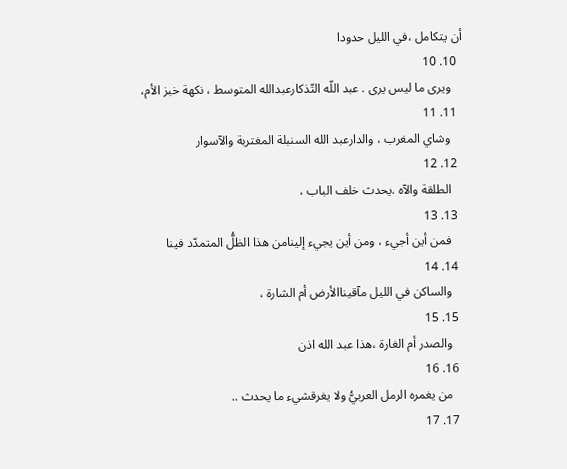أن يتكامل ،في الليل حدودا
  10. 10
    ويرى ما ليس يرى . عبد اللّه التّذكارعبدالله المتوسط ، نكهة خبز الأم،
  11. 11
    وشاي المغرب ، والدارعبد الله السنبلة المغتربة والآسوار
  12. 12
    الطلقة والآه .يحدث خلف الباب ،
  13. 13
    فمن أين أجيء ، ومن أين يجيء إلينامن هذا الظلُّ المتمدّد فينا
  14. 14
    والساكن في الليل مآقيناالأرض أم الشارة ،
  15. 15
    والصدر أم الغارة ،هذا عبد الله اذن
  16. 16
    من يغمره الرمل العربيُّ ولا يغرقشيء ما يحدث ..
  17. 17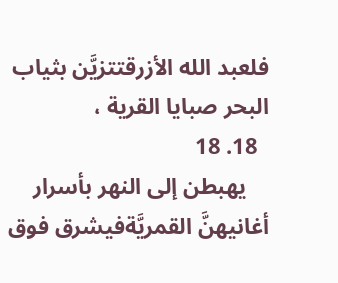فلعبد الله الأزرقتتزيَّن بثياب البحر صبايا القرية ،
  18. 18
    يهبطن إلى النهر بأسرار أغانيهنَّ القمريَّةفيشرق فوق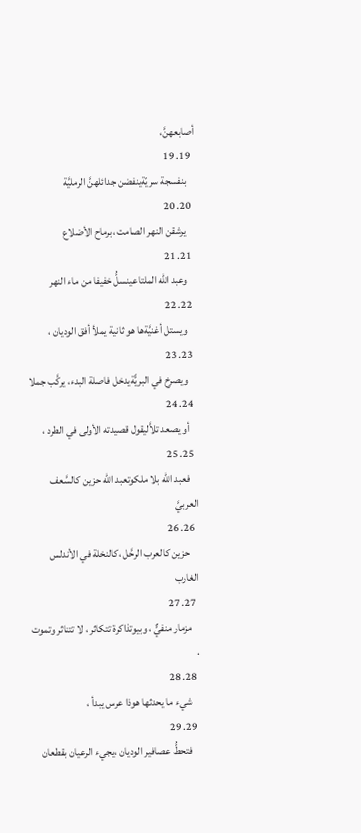أصابعهنَّ،
  19. 19
    بنفسجة سريّةينفضن جدائلهنَّ الرمليَّة
  20. 20
    يرشقن النهر الصامت ،برماح الأضلاع
  21. 21
    وعبد الله الملتاعينسلُّ خفيفا من ماء النهر
  22. 22
    ويستل أغنيَّةها هو ثانية يملأ أفق الوديان ،
  23. 23
    ويصرخ في البريًّةيدخل فاصلة البدء، يركَّب جملا
  24. 24
    أو يصعد تلاَّليقول قصيدته الأولى في الطرد ،
  25. 25
    فعبد الله بلا ملكوتعبد الله حزين كالسَّعف العربيَّ
  26. 26
    حزين كالعرب الرحَّل ،كالنخلة في الأندلس الغارب
  27. 27
    مزمار منفيٌّ ، وبيوتذاكرة تتكاثر ، لا تتناثر وتموت .
  28. 28
    شيء ما يحدثها هوذا عرس يبدأ ،
  29. 29
    فتحطُّ عصافير الوديان ،يجيء الرعيان بقطعان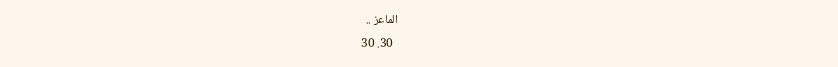الماعز ..
  30. 30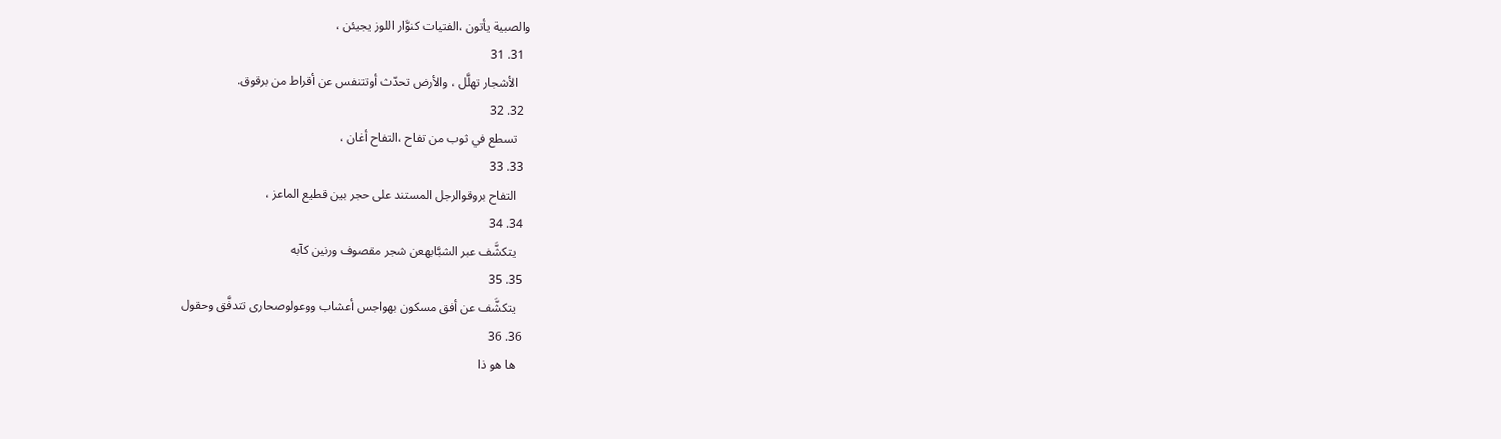والصبية يأتون ،الفتيات كنوَّار اللوز يجيئن ،
  31. 31
    الأشجار تهلَّل ، والأرض تحدّث أوتتنفس عن أقراط من برقوق.
  32. 32
    تسطع في ثوب من تفاح ،التفاح أغان ،
  33. 33
    التفاح بروقوالرجل المستند على حجر بين قطيع الماعز ،
  34. 34
    يتكشَّف عبر الشبَّابهعن شجر مقصوف ورنين كآبه
  35. 35
    يتكشَّف عن أفق مسكون بهواجس أعشاب ووعولوصحارى تتدفَّق وحقول
  36. 36
    ها هو ذا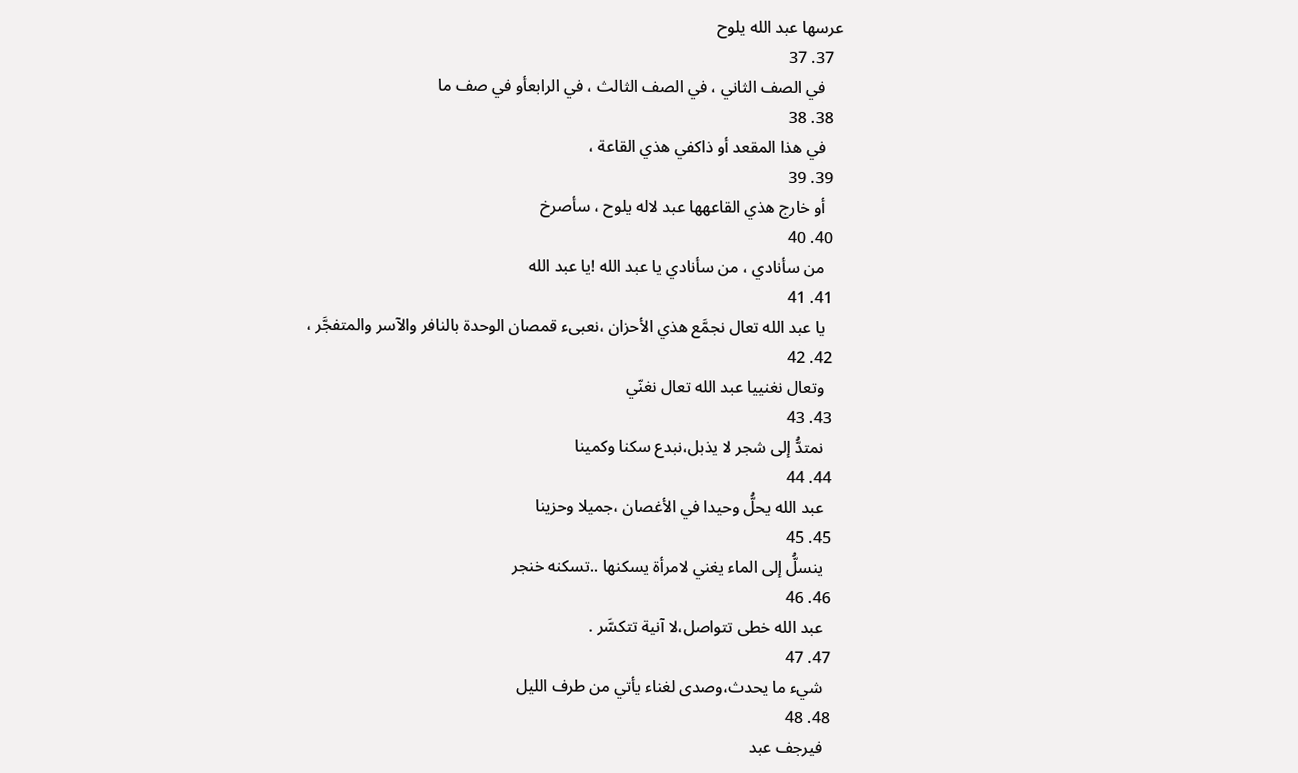عرسها عبد الله يلوح
  37. 37
    في الصف الثاني ، في الصف الثالث ، في الرابعأو في صف ما
  38. 38
    في هذا المقعد أو ذاكفي هذي القاعة ،
  39. 39
    أو خارج هذي القاعهها عبد لاله يلوح ، سأصرخ
  40. 40
    من سأنادي ، من سأنادي يا عبد الله !يا عبد الله
  41. 41
    يا عبد الله تعال نجمَّع هذي الأحزان ،نعبىء قمصان الوحدة بالنافر والآسر والمتفجَّر ،
  42. 42
    وتعال نغنييا عبد الله تعال نغنّي
  43. 43
    نمتدُّ إلى شجر لا يذبل،نبدع سكنا وكمينا
  44. 44
    عبد الله يحلُّ وحيدا في الأغصان ،جميلا وحزينا
  45. 45
    ينسلُّ إلى الماء يغني لامرأة يسكنها ..تسكنه خنجر
  46. 46
    عبد الله خطى تتواصل،لا آنية تتكسَّر .
  47. 47
    شيء ما يحدث،وصدى لغناء يأتي من طرف الليل
  48. 48
    فيرجف عبد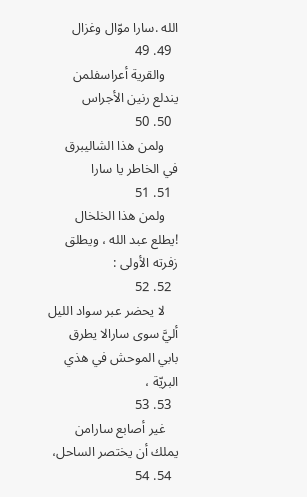الله .سارا موّال وغزال
  49. 49
    والقرية أعراسفلمن يندلع رنين الأجراس
  50. 50
    ولمن هذا الشاليبرق في الخاطر يا سارا
  51. 51
    ولمن هذا الخلخال !يطلع عبد الله ، ويطلق زفرته الأولى :
  52. 52
    لا يحضر عبر سواد الليل أليَّ سوى سارالا يطرق بابي الموحش في هذي البريّة ،
  53. 53
    غير أصابع سارامن يملك أن يختصر الساحل،
  54. 54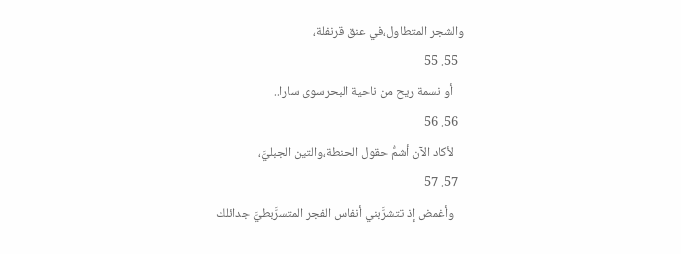والشجر المتطاول،في عنق قرنفلة،
  55. 55
    أو نسمة ريح من ناحية البحرسوى سارا..
  56. 56
    لأكاد الآن أشمُّ حقول الحنطة،والتين الجبليَّ،
  57. 57
    وأغمض إذ تتشرَّبني أنفاس الفجر المتسرَّبطيَّ جدائلك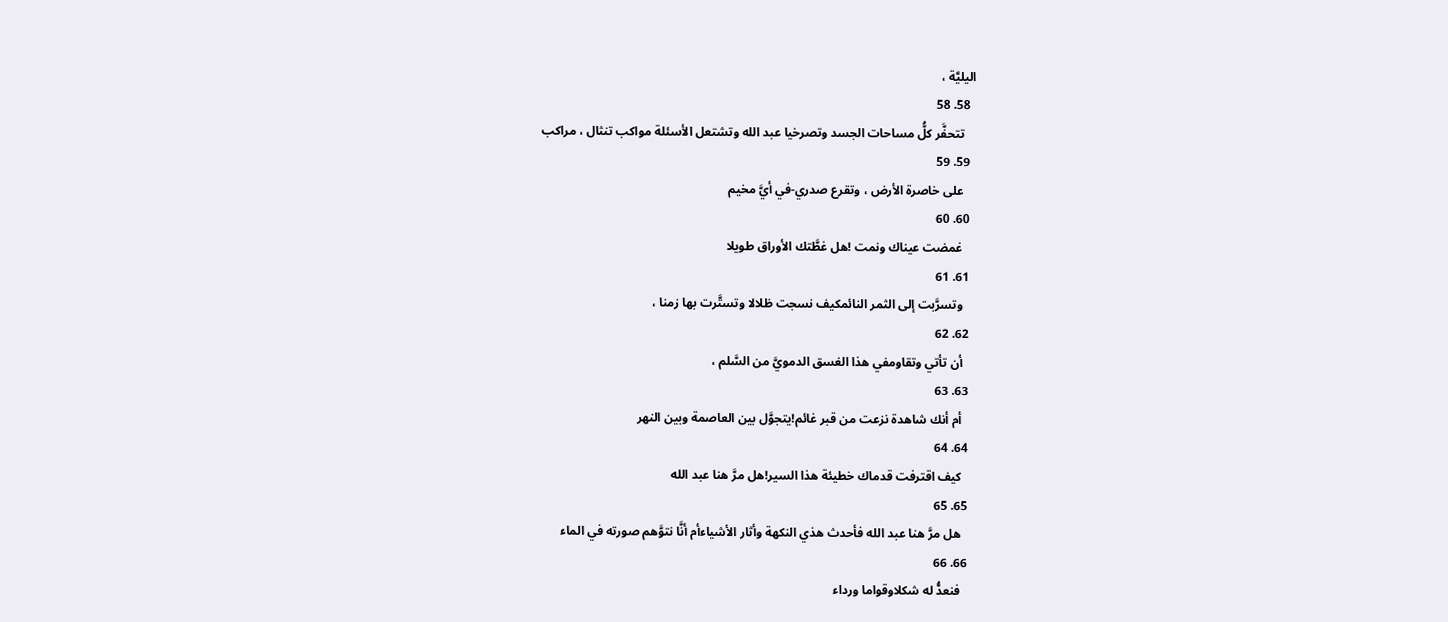اليليَّة ،
  58. 58
    تتحفَّر كلُّ مساحات الجسد وتصرخيا عبد الله وتشتعل الأسئلة مواكب تنثال ، مراكب
  59. 59
    على خاصرة الأرض ، وتقرع صدري-في أيَّ مخيم
  60. 60
    غمضت عيناك ونمت !هل غطَّتك الأوراق طويلا
  61. 61
    وتسرَّبت إلى الثمر النائمكيف نسجت ظلالا وتستَّرت بها زمنا ،
  62. 62
    أن تأتي وتقاومفي هذا الغسق الدمويَّ من السَّلم ،
  63. 63
    أم أنك شاهدة نزعت من قبر غائم!يتجوَّل بين العاصمة وبين النهر
  64. 64
    كيف اقترفت قدماك خطيئة هذا السير!هل مرَّ هنا عبد الله
  65. 65
    هل مرَّ هنا عبد الله فأحدث هذي النكهة وأثار الأشياءأم أنَّا نتوَّهم صورته في الماء
  66. 66
    فنعدُّ له شكلاوقواما ورداء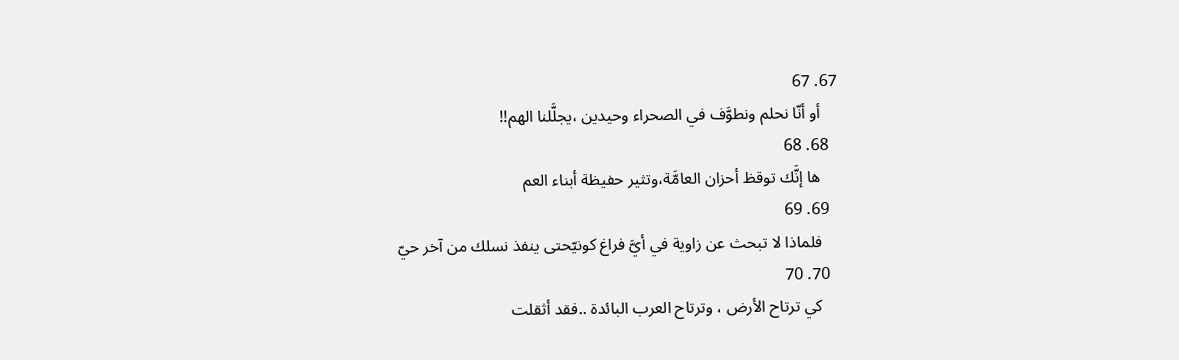67. 67
    أو أنّا نحلم ونطوَّف في الصحراء وحيدين ،يجلَّلنا الهم!!
  68. 68
    ها إنَّك توقظ أحزان العامَّة،وتثير حفيظة أبناء العم
  69. 69
    فلماذا لا تبحث عن زاوية في أيَّ فراغ كونيّحتى ينفذ نسلك من آخر حيّ
  70. 70
    كي ترتاح الأرض ، وترتاح العرب البائدة ..فقد أثقلت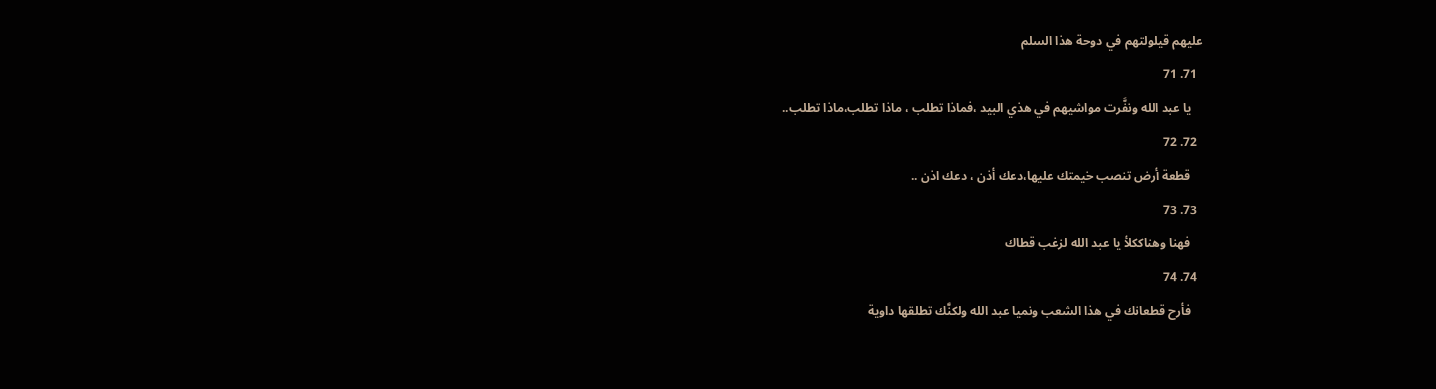عليهم قيلولتهم في دوحة هذا السلم
  71. 71
    يا عبد الله ونفَّرت مواشيهم في هذي البيد ،فماذا تطلب ، ماذا تطلب،ماذا تطلب..
  72. 72
    قطعة أرض تنصب خيمتك عليها،دعك أذن ، دعك اذن ..
  73. 73
    فهنا وهناككلأ يا عبد الله لزغب قطاك
  74. 74
    فأرح قطعانك في هذا الشعب ونميا عبد الله ولكنَّك تطلقها داوية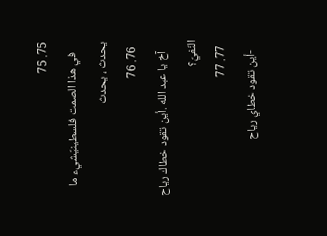75. 75
    في هذا الصمت فلسطينيّشيء ما يحدث ، يحدث
  76. 76
    آخ يا عبد الله .أين تقود خطاك رياح النّفيّ؟
  77. 77
    -أين تقود خطاي رياح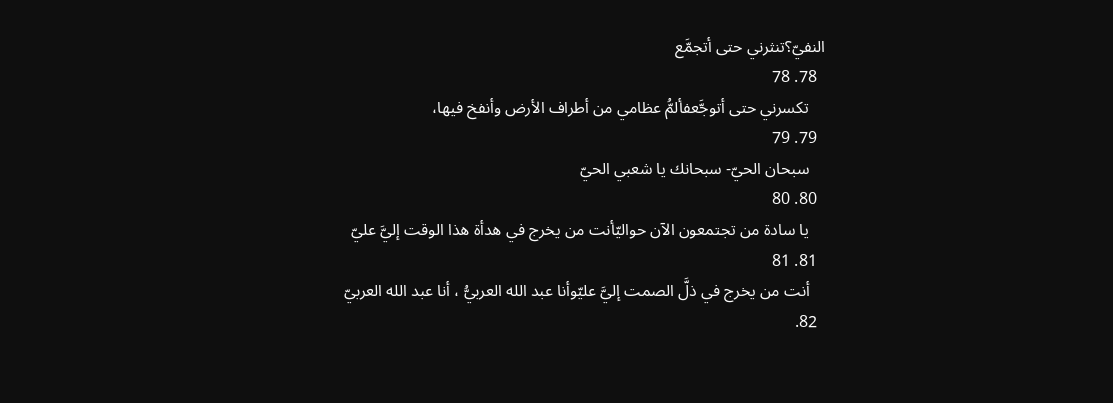النفيّ؟تنثرني حتى أتجمَّع
  78. 78
    تكسرني حتى أتوجَّعفألمُّ عظامي من أطراف الأرض وأنفخ فيها،
  79. 79
    سبحان الحيّ- سبحانك يا شعبي الحيّ
  80. 80
    يا سادة من تجتمعون الآن حواليّأنت من يخرج في هدأة هذا الوقت إليَّ عليّ
  81. 81
    أنت من يخرج في ذلَّ الصمت إليَّ عليّوأنا عبد الله العربيُّ ، أنا عبد الله العربيّ
  82.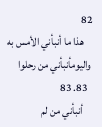82
    هذا ما أنبأني الأمس به واليومأنبأني من رحلوا
  83. 83
    أنبأني من لم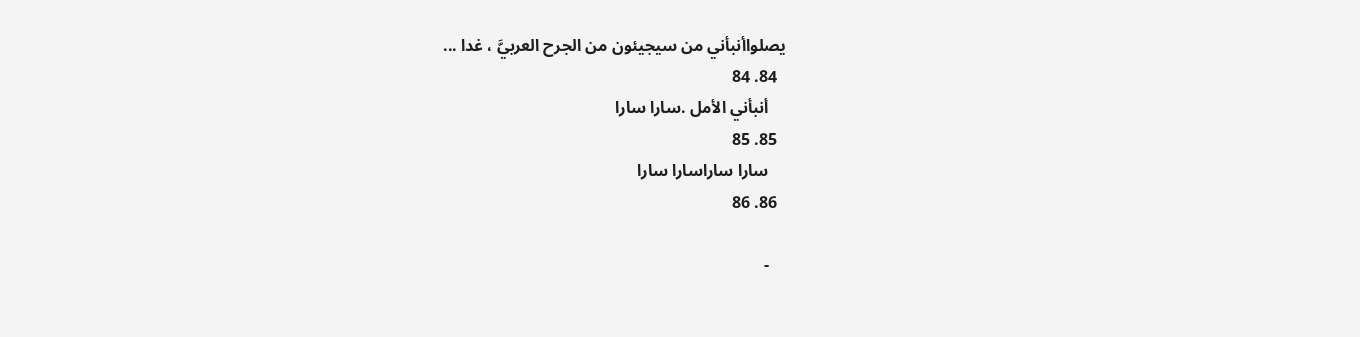يصلواأنبأني من سيجيئون من الجرح العربيَّ ، غدا ...
  84. 84
    أنبأني الأمل .سارا سارا
  85. 85
    سارا ساراسارا سارا
  86. 86

    -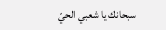سبحانك يا شعبي الحيّ